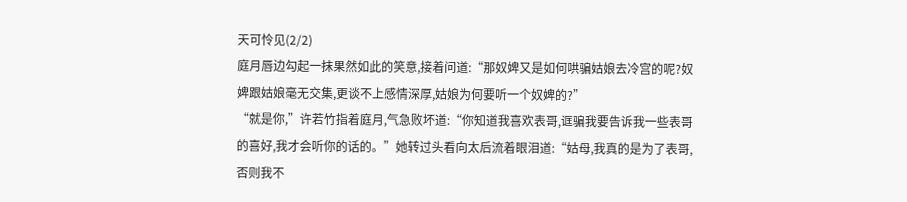天可怜见(2/2)
庭月唇边勾起一抹果然如此的笑意,接着问道:“那奴婢又是如何哄骗姑娘去冷宫的呢?奴婢跟姑娘毫无交集,更谈不上感情深厚,姑娘为何要听一个奴婢的?”
“就是你,”许若竹指着庭月,气急败坏道:“你知道我喜欢表哥,诓骗我要告诉我一些表哥的喜好,我才会听你的话的。”她转过头看向太后流着眼泪道:“姑母,我真的是为了表哥,否则我不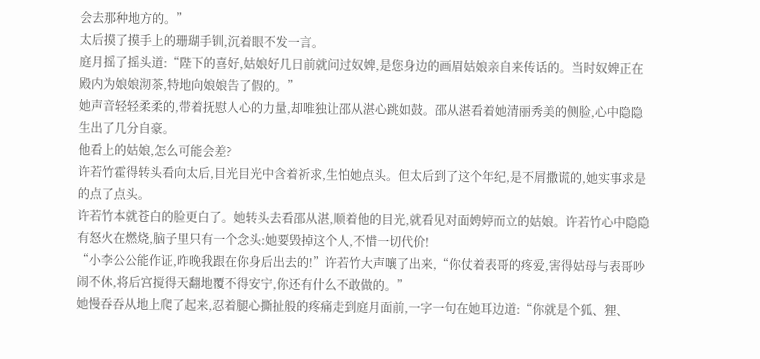会去那种地方的。”
太后摸了摸手上的珊瑚手钏,沉着眼不发一言。
庭月摇了摇头道:“陛下的喜好,姑娘好几日前就问过奴婢,是您身边的画眉姑娘亲自来传话的。当时奴婢正在殿内为娘娘沏茶,特地向娘娘告了假的。”
她声音轻轻柔柔的,带着抚慰人心的力量,却唯独让邵从湛心跳如鼓。邵从湛看着她清丽秀美的侧脸,心中隐隐生出了几分自豪。
他看上的姑娘,怎么可能会差?
许若竹霍得转头看向太后,目光目光中含着祈求,生怕她点头。但太后到了这个年纪,是不屑撒谎的,她实事求是的点了点头。
许若竹本就苍白的脸更白了。她转头去看邵从湛,顺着他的目光,就看见对面娉婷而立的姑娘。许若竹心中隐隐有怒火在燃烧,脑子里只有一个念头:她要毁掉这个人,不惜一切代价!
“小李公公能作证,昨晚我跟在你身后出去的!”许若竹大声嚷了出来,“你仗着表哥的疼爱,害得姑母与表哥吵闹不休,将后宫搅得天翻地覆不得安宁,你还有什么不敢做的。”
她慢吞吞从地上爬了起来,忍着腿心撕扯般的疼痛走到庭月面前,一字一句在她耳边道:“你就是个狐、狸、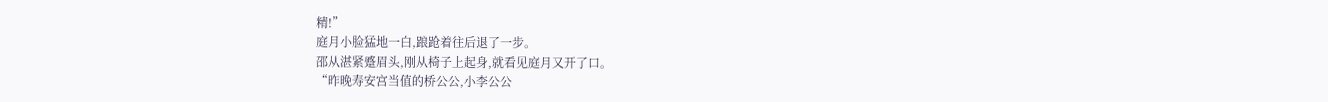精!”
庭月小脸猛地一白,踉跄着往后退了一步。
邵从湛紧蹙眉头,刚从椅子上起身,就看见庭月又开了口。
“昨晚寿安宫当值的桥公公,小李公公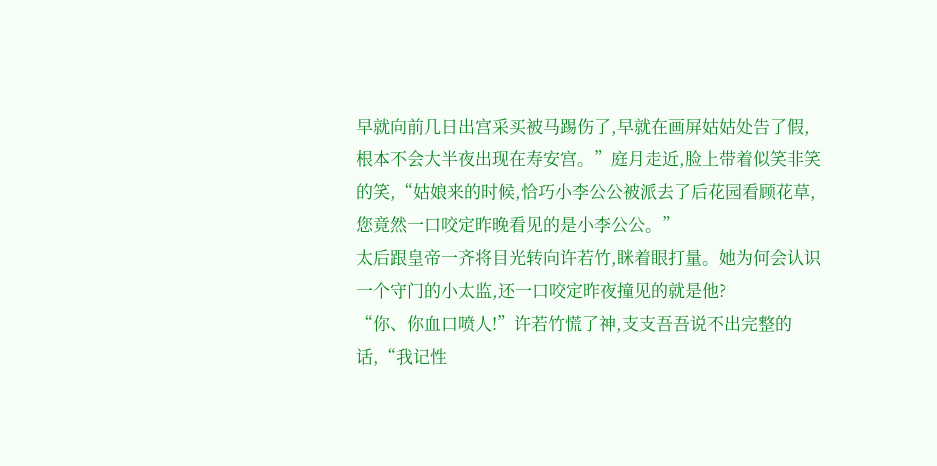早就向前几日出宫采买被马踢伤了,早就在画屏姑姑处告了假,根本不会大半夜出现在寿安宫。”庭月走近,脸上带着似笑非笑的笑,“姑娘来的时候,恰巧小李公公被派去了后花园看顾花草,您竟然一口咬定昨晚看见的是小李公公。”
太后跟皇帝一齐将目光转向许若竹,眯着眼打量。她为何会认识一个守门的小太监,还一口咬定昨夜撞见的就是他?
“你、你血口喷人!”许若竹慌了神,支支吾吾说不出完整的话,“我记性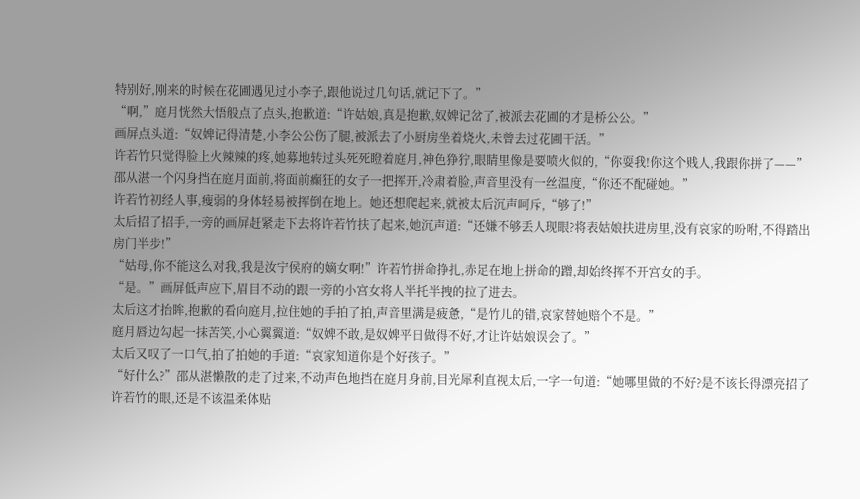特别好,刚来的时候在花圃遇见过小李子,跟他说过几句话,就记下了。”
“啊,”庭月恍然大悟般点了点头,抱歉道:“许姑娘,真是抱歉,奴婢记岔了,被派去花圃的才是桥公公。”
画屏点头道:“奴婢记得清楚,小李公公伤了腿,被派去了小厨房坐着烧火,未曾去过花圃干活。”
许若竹只觉得脸上火辣辣的疼,她募地转过头死死瞪着庭月,神色狰狞,眼睛里像是要喷火似的,“你耍我!你这个贱人,我跟你拼了——”
邵从湛一个闪身挡在庭月面前,将面前癫狂的女子一把挥开,冷肃着脸,声音里没有一丝温度,“你还不配碰她。”
许若竹初经人事,瘦弱的身体轻易被挥倒在地上。她还想爬起来,就被太后沉声呵斥,“够了!”
太后招了招手,一旁的画屏赶紧走下去将许若竹扶了起来,她沉声道:“还嫌不够丢人现眼?将表姑娘扶进房里,没有哀家的吩咐,不得踏出房门半步!”
“姑母,你不能这么对我,我是汝宁侯府的嫡女啊!”许若竹拼命挣扎,赤足在地上拼命的蹭,却始终挥不开宫女的手。
“是。”画屏低声应下,眉目不动的跟一旁的小宫女将人半托半拽的拉了进去。
太后这才抬眸,抱歉的看向庭月,拉住她的手拍了拍,声音里满是疲惫,“是竹儿的错,哀家替她赔个不是。”
庭月唇边勾起一抹苦笑,小心翼翼道:“奴婢不敢,是奴婢平日做得不好,才让许姑娘误会了。”
太后又叹了一口气,拍了拍她的手道:“哀家知道你是个好孩子。”
“好什么?”邵从湛懒散的走了过来,不动声色地挡在庭月身前,目光犀利直视太后,一字一句道:“她哪里做的不好?是不该长得漂亮招了许若竹的眼,还是不该温柔体贴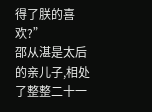得了朕的喜欢?”
邵从湛是太后的亲儿子,相处了整整二十一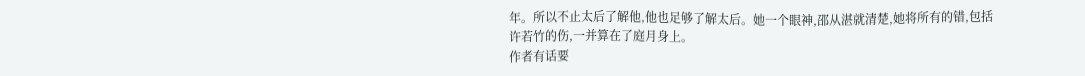年。所以不止太后了解他,他也足够了解太后。她一个眼神,邵从湛就清楚,她将所有的错,包括许若竹的伤,一并算在了庭月身上。
作者有话要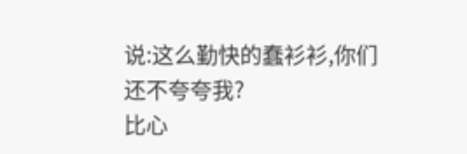说:这么勤快的蠢衫衫,你们还不夸夸我?
比心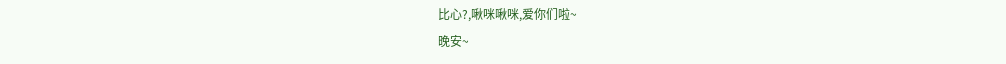比心?,啾咪啾咪,爱你们啦~
晚安~